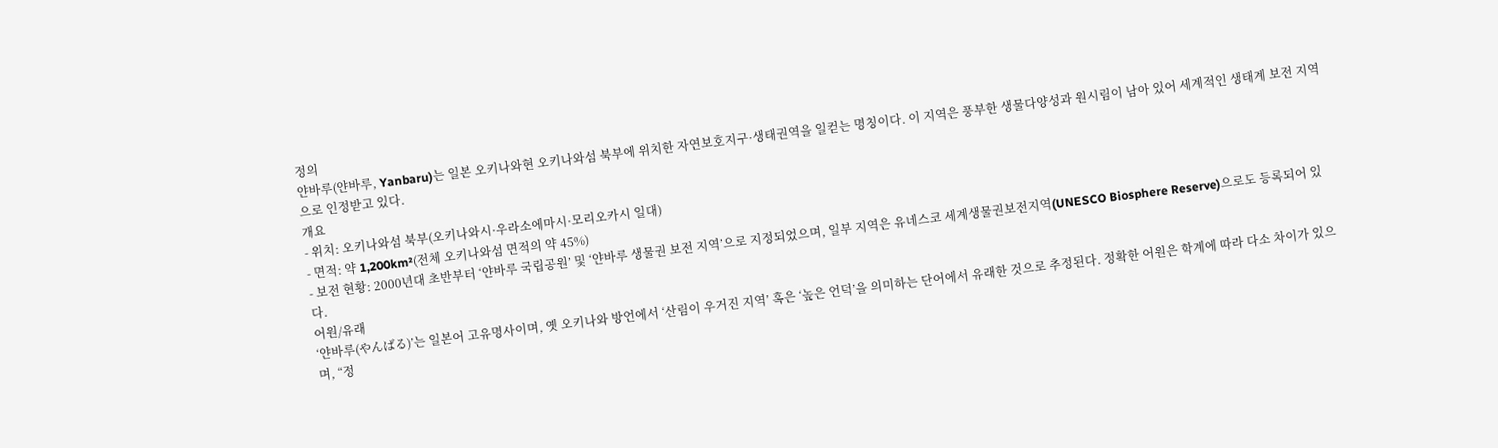정의
얀바루(얀바루, Yanbaru)는 일본 오키나와현 오키나와섬 북부에 위치한 자연보호지구·생태권역을 일컫는 명칭이다. 이 지역은 풍부한 생물다양성과 원시림이 남아 있어 세계적인 생태계 보전 지역으로 인정받고 있다.
개요
- 위치: 오키나와섬 북부(오키나와시·우라소에마시·모리오카시 일대)
- 면적: 약 1,200km²(전체 오키나와섬 면적의 약 45%)
- 보전 현황: 2000년대 초반부터 ‘얀바루 국립공원’ 및 ‘얀바루 생물권 보전 지역’으로 지정되었으며, 일부 지역은 유네스코 세계생물권보전지역(UNESCO Biosphere Reserve)으로도 등록되어 있다.
어원/유래
‘얀바루(やんばる)’는 일본어 고유명사이며, 옛 오키나와 방언에서 ‘산림이 우거진 지역’ 혹은 ‘높은 언덕’을 의미하는 단어에서 유래한 것으로 추정된다. 정확한 어원은 학계에 따라 다소 차이가 있으며, “정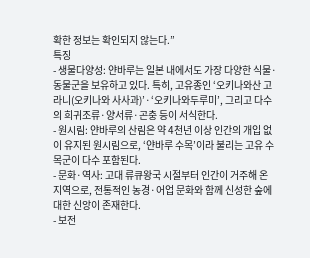확한 정보는 확인되지 않는다.”
특징
- 생물다양성: 얀바루는 일본 내에서도 가장 다양한 식물·동물군을 보유하고 있다. 특히, 고유종인 ‘오키나와산 고라니(오키나와 사사과)’·‘오키나와두루미’, 그리고 다수의 희귀조류·양서류·곤충 등이 서식한다.
- 원시림: 얀바루의 산림은 약 4천년 이상 인간의 개입 없이 유지된 원시림으로, ‘얀바루 수목’이라 불리는 고유 수목군이 다수 포함된다.
- 문화·역사: 고대 류큐왕국 시절부터 인간이 거주해 온 지역으로, 전통적인 농경·어업 문화와 함께 신성한 숲에 대한 신앙이 존재한다.
- 보전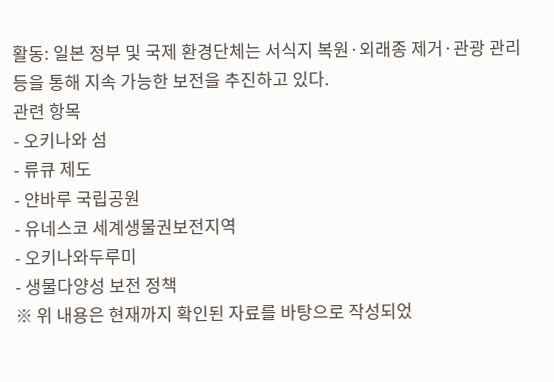활동: 일본 정부 및 국제 환경단체는 서식지 복원·외래종 제거·관광 관리 등을 통해 지속 가능한 보전을 추진하고 있다.
관련 항목
- 오키나와 섬
- 류큐 제도
- 얀바루 국립공원
- 유네스코 세계생물권보전지역
- 오키나와두루미
- 생물다양성 보전 정책
※ 위 내용은 현재까지 확인된 자료를 바탕으로 작성되었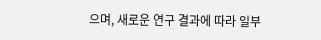으며, 새로운 연구 결과에 따라 일부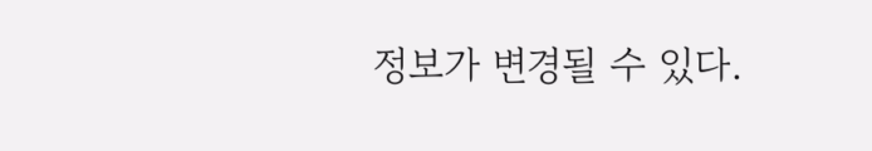정보가 변경될 수 있다.